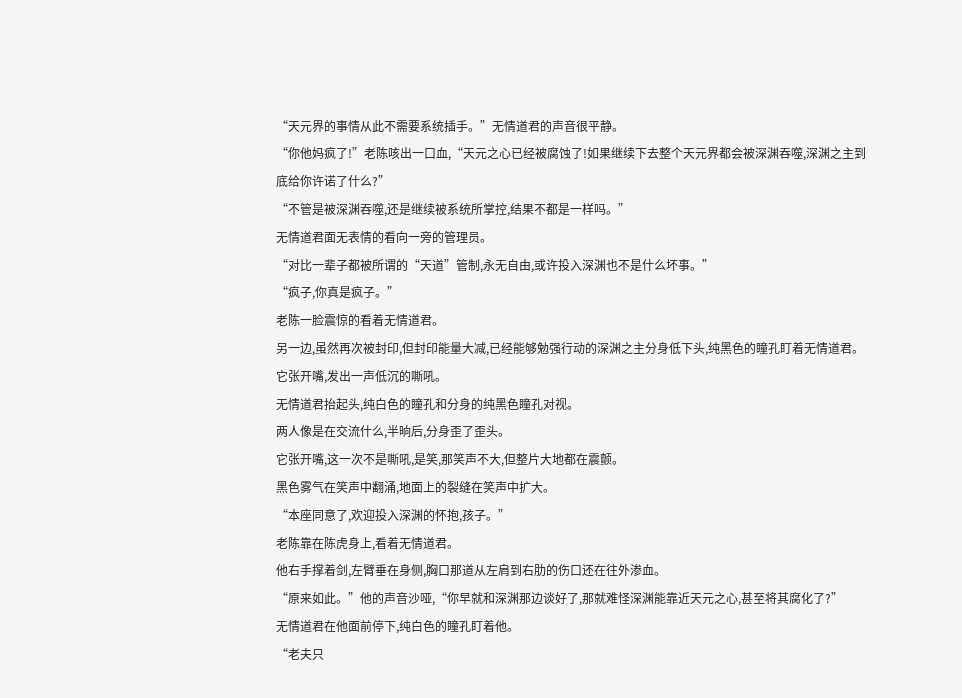“天元界的事情从此不需要系统插手。”无情道君的声音很平静。
“你他妈疯了!”老陈咳出一口血,“天元之心已经被腐蚀了!如果继续下去整个天元界都会被深渊吞噬,深渊之主到底给你许诺了什么?”
“不管是被深渊吞噬,还是继续被系统所掌控,结果不都是一样吗。”
无情道君面无表情的看向一旁的管理员。
“对比一辈子都被所谓的“天道”管制,永无自由,或许投入深渊也不是什么坏事。”
“疯子,你真是疯子。”
老陈一脸震惊的看着无情道君。
另一边,虽然再次被封印,但封印能量大减,已经能够勉强行动的深渊之主分身低下头,纯黑色的瞳孔盯着无情道君。
它张开嘴,发出一声低沉的嘶吼。
无情道君抬起头,纯白色的瞳孔和分身的纯黑色瞳孔对视。
两人像是在交流什么,半晌后,分身歪了歪头。
它张开嘴,这一次不是嘶吼,是笑,那笑声不大,但整片大地都在震颤。
黑色雾气在笑声中翻涌,地面上的裂缝在笑声中扩大。
“本座同意了,欢迎投入深渊的怀抱,孩子。”
老陈靠在陈虎身上,看着无情道君。
他右手撑着剑,左臂垂在身侧,胸口那道从左肩到右肋的伤口还在往外渗血。
“原来如此。”他的声音沙哑,“你早就和深渊那边谈好了,那就难怪深渊能靠近天元之心,甚至将其腐化了?”
无情道君在他面前停下,纯白色的瞳孔盯着他。
“老夫只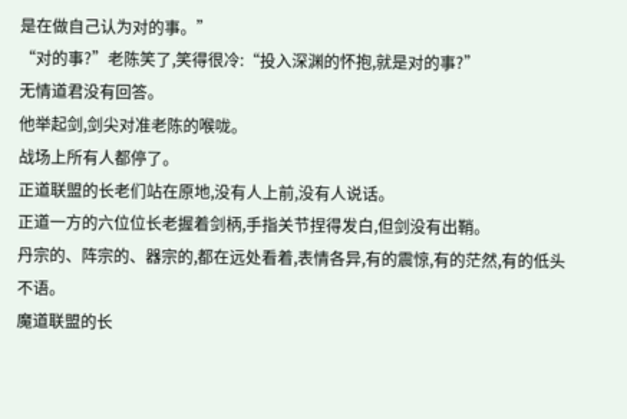是在做自己认为对的事。”
“对的事?”老陈笑了,笑得很冷:“投入深渊的怀抱,就是对的事?”
无情道君没有回答。
他举起剑,剑尖对准老陈的喉咙。
战场上所有人都停了。
正道联盟的长老们站在原地,没有人上前,没有人说话。
正道一方的六位位长老握着剑柄,手指关节捏得发白,但剑没有出鞘。
丹宗的、阵宗的、器宗的,都在远处看着,表情各异,有的震惊,有的茫然,有的低头不语。
魔道联盟的长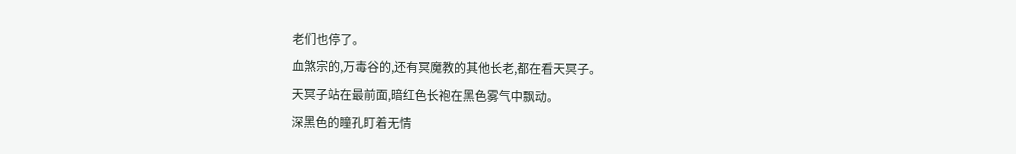老们也停了。
血煞宗的,万毒谷的,还有冥魔教的其他长老,都在看天冥子。
天冥子站在最前面,暗红色长袍在黑色雾气中飘动。
深黑色的瞳孔盯着无情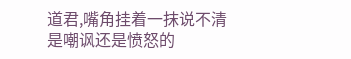道君,嘴角挂着一抹说不清是嘲讽还是愤怒的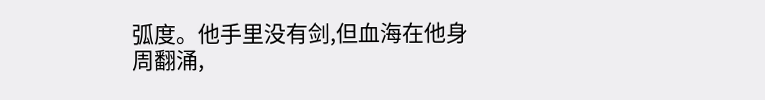弧度。他手里没有剑,但血海在他身周翻涌,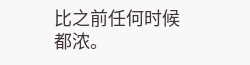比之前任何时候都浓。